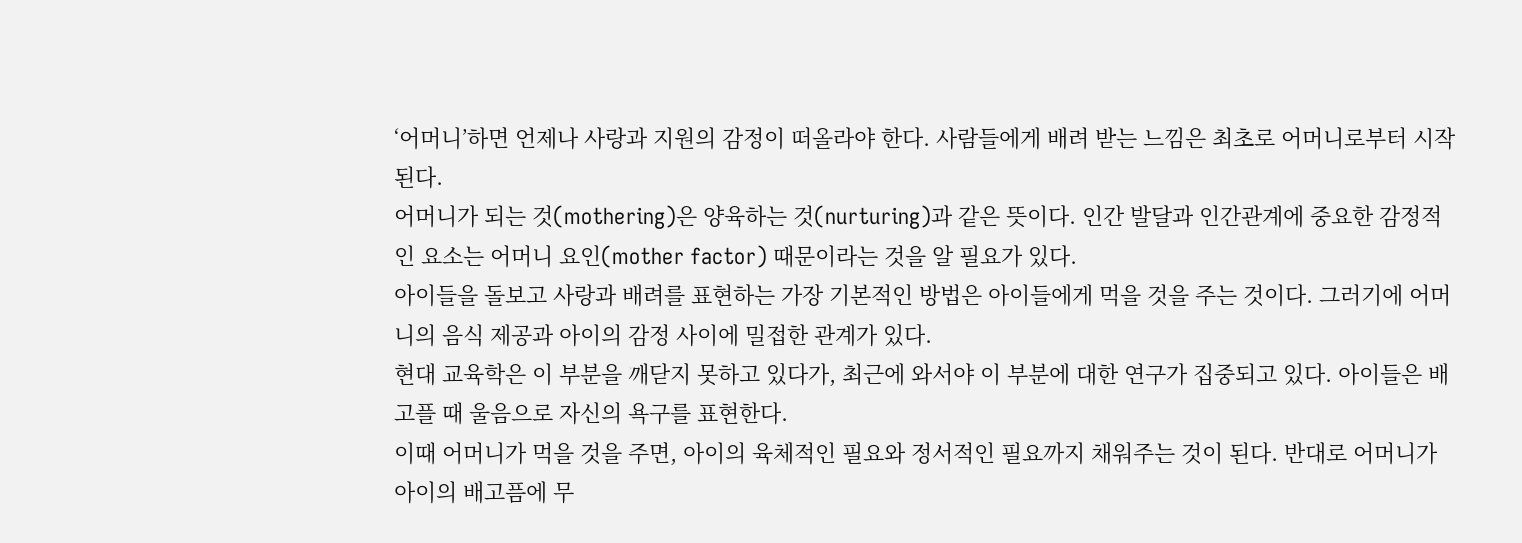‘어머니’하면 언제나 사랑과 지원의 감정이 떠올라야 한다. 사람들에게 배려 받는 느낌은 최초로 어머니로부터 시작된다.
어머니가 되는 것(mothering)은 양육하는 것(nurturing)과 같은 뜻이다. 인간 발달과 인간관계에 중요한 감정적인 요소는 어머니 요인(mother factor) 때문이라는 것을 알 필요가 있다.
아이들을 돌보고 사랑과 배려를 표현하는 가장 기본적인 방법은 아이들에게 먹을 것을 주는 것이다. 그러기에 어머니의 음식 제공과 아이의 감정 사이에 밀접한 관계가 있다.
현대 교육학은 이 부분을 깨닫지 못하고 있다가, 최근에 와서야 이 부분에 대한 연구가 집중되고 있다. 아이들은 배고플 때 울음으로 자신의 욕구를 표현한다.
이때 어머니가 먹을 것을 주면, 아이의 육체적인 필요와 정서적인 필요까지 채워주는 것이 된다. 반대로 어머니가 아이의 배고픔에 무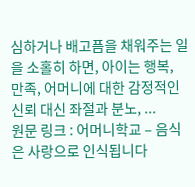심하거나 배고픔을 채워주는 일을 소홀히 하면, 아이는 행복, 만족, 어머니에 대한 감정적인 신뢰 대신 좌절과 분노, ...
원문 링크 : 어머니학교 – 음식은 사랑으로 인식됩니다